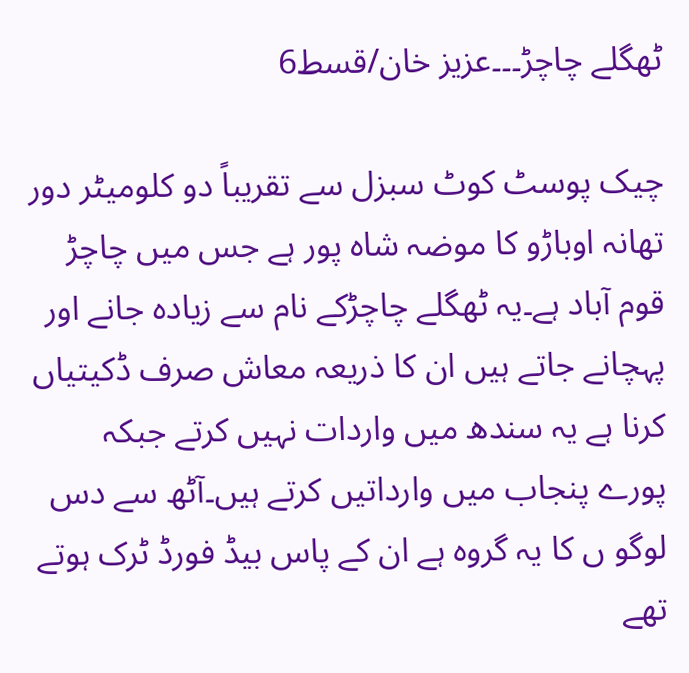ٹھگلے چاچڑ۔۔۔عزیز خان/قسط6

چیک پوسٹ کوٹ سبزل سے تقریباً دو کلومیٹر دور تھانہ اوباڑو کا موضہ شاہ پور ہے جس میں چاچڑ قوم آباد ہے۔یہ ٹھگلے چاچڑکے نام سے زیادہ جانے اور پہچانے جاتے ہیں ان کا ذریعہ معاش صرف ڈکیتیاں کرنا ہے یہ سندھ میں واردات نہیں کرتے جبکہ پورے پنجاب میں وارداتیں کرتے ہیں۔آٹھ سے دس لوگو ں کا یہ گروہ ہے ان کے پاس بیڈ فورڈ ٹرک ہوتے تھے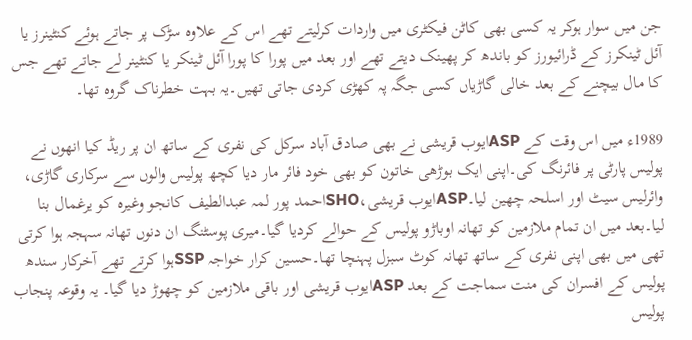جن میں سوار ہوکر یہ کسی بھی کاٹن فیکٹری میں واردات کرلیتے تھے اس کے علاوہ سڑک پر جاتے ہوئے کنٹینرز یا آئل ٹینکرز کے ڈرائیورز کو باندھ کر پھینک دیتے تھے اور بعد میں پورا کا پورا آئل ٹینکر یا کنٹینر لے جاتے تھے جس کا مال بیچنے کے بعد خالی گاڑیاں کسی جگہ پہ کھڑی کردی جاتی تھیں۔یہ بہت خطرناک گروہ تھا۔

1989ء میں اس وقت کے ASPایوب قریشی نے بھی صادق آباد سرکل کی نفری کے ساتھ ان پر ریڈ کیا انھوں نے پولیس پارٹی پر فائرنگ کی۔اپنی ایک بوڑھی خاتون کو بھی خود فائر مار دیا کچھ پولیس والوں سے سرکاری گاڑی، وائرلیس سیٹ اور اسلحہ چھین لیا۔ASPایوب قریشی،SHOاحمد پور لمہ عبدالطیف کانجو وغیرہ کو یرغمال بنا لیا۔بعد میں ان تمام ملازمین کو تھانہ اوباڑو پولیس کے حوالے کردیا گیا۔میری پوسٹنگ ان دنوں تھانہ سہجہ ہوا کرتی تھی میں بھی اپنی نفری کے ساتھ تھانہ کوٹ سبزل پہنچا تھا۔حسین کرار خواجہ SSPہوا کرتے تھے آخرکار سندھ پولیس کے افسران کی منت سماجت کے بعد ASPایوب قریشی اور باقی ملازمین کو چھوڑ دیا گیا۔ یہ وقوعہ پنجاب پولیس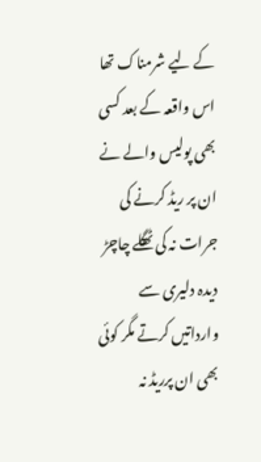کے لیے شرمناک تھا اس واقعہ کے بعد کسی بھی پولیس والے نے ان پر ریڈ کرنے کی جرات نہ کی ٹھگلے چاچڑ دیدہ دلیری سے وارداتیں کرتے مگر کوئی بھی ان پرریڈ نہ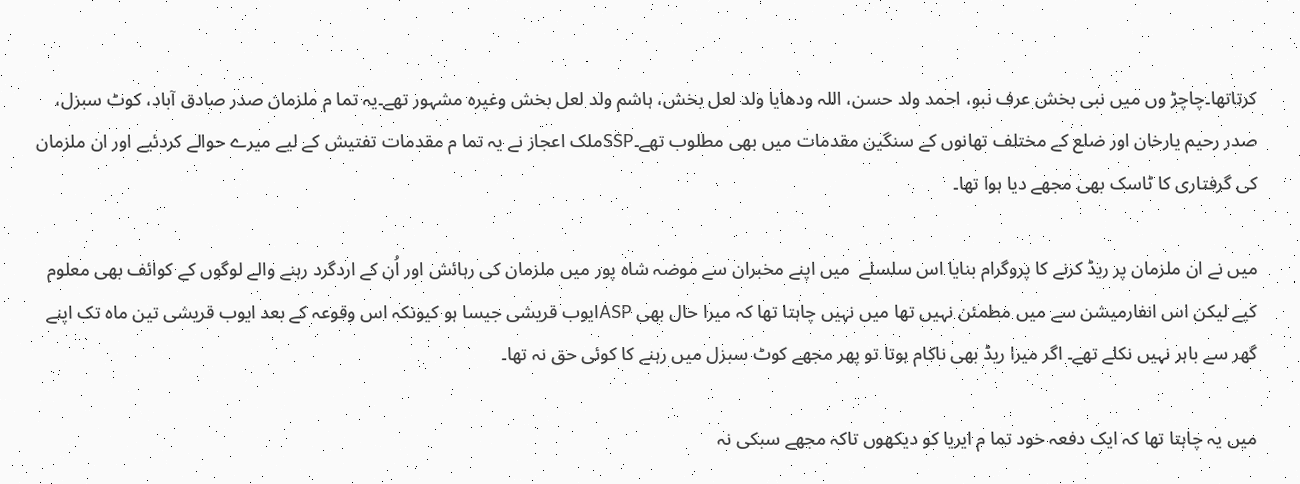کرتاتھا۔چاچڑ وں میں نبی بخش عرف نبو، احمد ولد حسن، اللہ ودھایا ولد لعل بخش، ہاشم ولد لعل بخش وغیرہ مشہور تھے۔یہ تما م ملزمان صدر صادق آباد، کوٹ سبزل، صدر رحیم یارخان اور ضلع کے مختلف تھانوں کے سنگین مقدمات میں بھی مطلوب تھے۔SSPملک اعجاز نے یہ تما م مقدمات تفتیش کے لیے میرے حوالے کردئیے اور ان ملزمان کی گرفتاری کا ٹاسک بھی مجھے دیا ہوا تھا۔

میں نے ان ملزمان پر ریڈ کرنے کا پروگرام بنایا اس سلسلے  میں اپنے مخبران سے موضہ شاہ پور میں ملزمان کی رہائش اور اُن کے اردگرد رہنے والے لوگوں کے کوائف بھی معلوم کیے لیکن اس انفارمیشن سے میں مطمئن نہیں تھا میں نہیں چاہتا تھا کہ میرا حال بھی ASPایوب قریشی جیسا ہو کیونکہ اس وقوعہ کے بعد ایوب قریشی تین ماہ تک اپنے گھر سے باہر نہیں نکلے تھے۔ اگر میرا ریڈ بھی ناکام ہوتا تو پھر مجھے کوٹ سبزل میں رہنے کا کوئی حق نہ تھا۔

میں یہ چاہتا تھا کہ ایک دفعہ خود تما م ایریا کو دیکھوں تاکہ مجھے سبکی نہ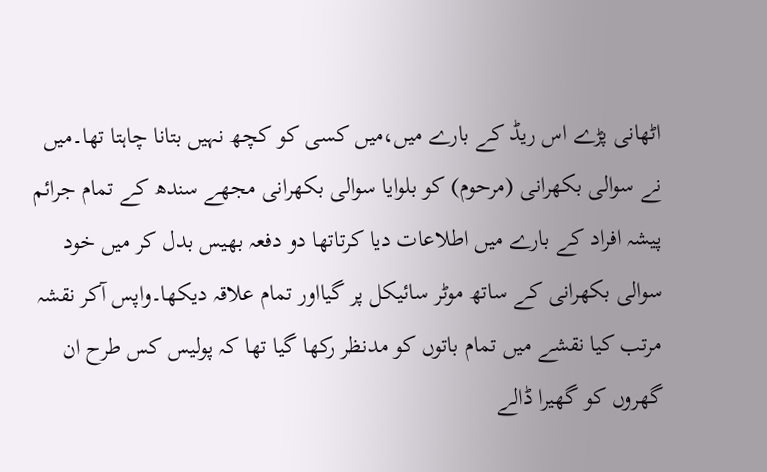اٹھانی پڑے اس ریڈ کے بارے میں،میں کسی کو کچھ نہیں بتانا چاہتا تھا۔میں نے سوالی بکھرانی (مرحوم) کو بلوایا سوالی بکھرانی مجھے سندھ کے تمام جرائم پیشہ افراد کے بارے میں اطلاعات دیا کرتاتھا دو دفعہ بھیس بدل کر میں خود سوالی بکھرانی کے ساتھ موٹر سائیکل پر گیااور تمام علاقہ دیکھا۔واپس آکر نقشہ مرتب کیا نقشے میں تمام باتوں کو مدنظر رکھا گیا تھا کہ پولیس کس طرح ان گھروں کو گھیرا ڈالے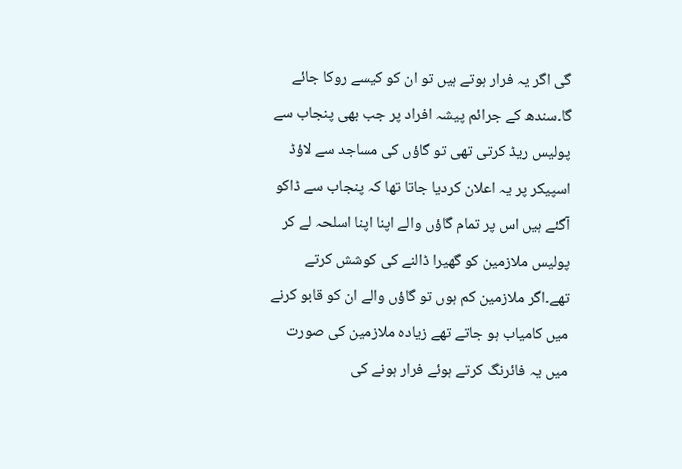گی اگر یہ فرار ہوتے ہیں تو ان کو کیسے روکا جائے گا۔سندھ کے جرائم پیشہ افراد پر جب بھی پنجاب سے پولیس ریڈ کرتی تھی تو گاؤں کی مساجد سے لاؤڈ اسپیکر پر یہ اعلان کردیا جاتا تھا کہ پنجاب سے ڈاکو آگئے ہیں اس پر تمام گاؤں والے اپنا اپنا اسلحہ لے کر پولیس ملازمین کو گھیرا ڈالنے کی کوشش کرتے تھے۔اگر ملازمین کم ہوں تو گاؤں والے ان کو قابو کرنے میں کامیاب ہو جاتے تھے زیادہ ملازمین کی صورت میں یہ فائرنگ کرتے ہوئے فرار ہونے کی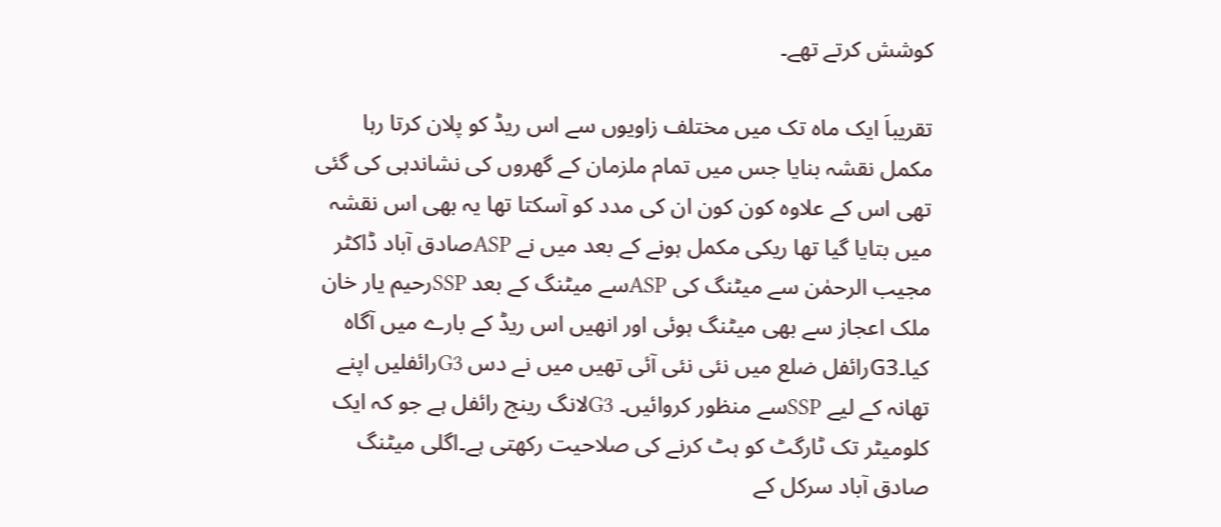کوشش کرتے تھے۔

تقریباَ ایک ماہ تک میں مختلف زاویوں سے اس ریڈ کو پلان کرتا رہا مکمل نقشہ بنایا جس میں تمام ملزمان کے گھروں کی نشاندہی کی گئی تھی اس کے علاوہ کون کون ان کی مدد کو آسکتا تھا یہ بھی اس نقشہ میں بتایا گیا تھا ریکی مکمل ہونے کے بعد میں نے ASPصادق آباد ڈاکٹر مجیب الرحمٰن سے میٹنگ کی ASPسے میٹنگ کے بعد SSPرحیم یار خان ملک اعجاز سے بھی میٹنگ ہوئی اور انھیں اس ریڈ کے بارے میں آگاہ کیا۔G3رائفل ضلع میں نئی نئی آئی تھیں میں نے دس G3رائفلیں اپنے تھانہ کے لیے SSPسے منظور کروائیں۔ G3لانگ رینج رائفل ہے جو کہ ایک کلومیٹر تک ٹارگٹ کو ہٹ کرنے کی صلاحیت رکھتی ہے۔اگلی میٹنگ صادق آباد سرکل کے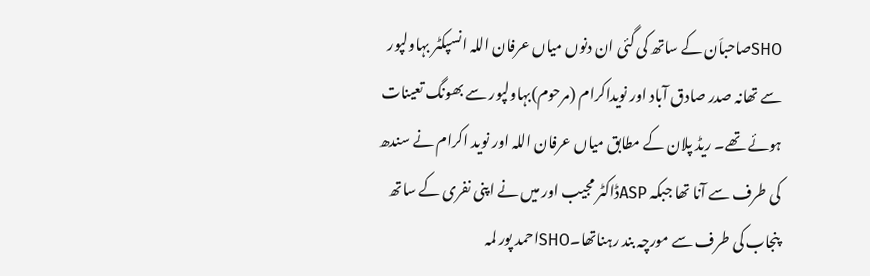SHOصاحباَن کے ساتھ کی گئی ان دنوں میاں عرفان اللہ انسپکٹر بہاولپور سے تھانہ صدر صادق آباد اور نویداکرام (مرحوم)بہاولپور سے بھونگ تعینات ہوئے تھے۔ ریڈ پلان کے مطابق میاں عرفان اللہ اور نوید اکرام نے سندھ کی طرف سے آنا تھا جبکہ ASPڈاکٹر مجیب اور میں نے اپنی نفری کے ساتھ پنجاب کی طرف سے مورچہ بند رہناتھا۔SHOاحمد پور لمہ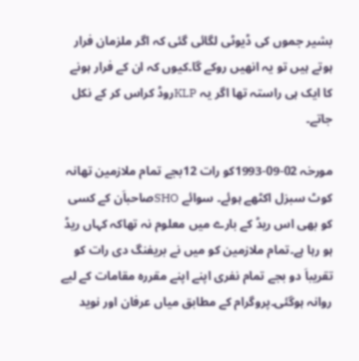بشیر جموں کی ڈیوٹی لگائی گئی کہ اگر ملزمان فرار ہوتے ہیں تو یہ انھیں روکے گا۔کیوں کہ ان کے فرار ہونے کا ایک ہی راستہ تھا اگر یہ KLPروڈ کراس کر کے نکل جاتے۔

مورخہ 02-09-1993کو رات 12بجے تمام ملازمین تھانہ کوٹ سبزل اکٹھے ہوئے۔ سوائے SHOصاحباَن کے کسی کو بھی اس ریڈ کے بارے میں معلوم نہ تھاکہ کہاں ریڈ ہو رہا ہے۔تمام ملازمین کو میں نے بریفنگ دی رات کو تقریباَ دو بجے تمام نفری اپنے اپنے مقررہ مقامات کے لیے روانہ ہوگئی۔پروگرام کے مطابق میاں عرفان اور نوید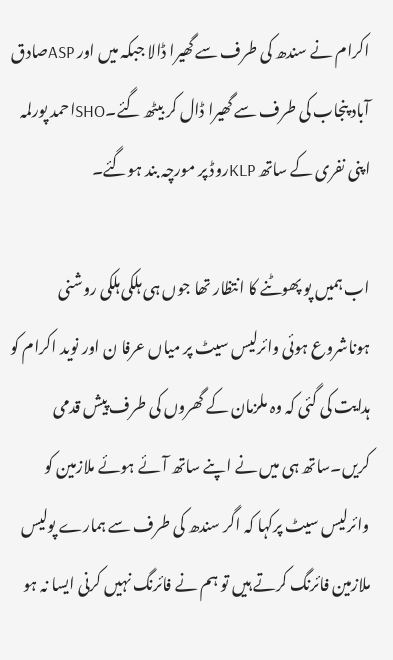اکرام نے سندھ کی طرف سے گھیرا ڈالا جبکہ میں اور ASPصادق آباد پنجاب کی طرف سے گھیرا ڈال کر بیٹھ گئے۔SHOاحمد پورلمہ اپنی نفری کے ساتھ KLPروڈ پر مورچہ بند ہوگئے۔

اب ہمیں پو پھوٹنے کا انتظار تھا جوں ہی ہلکی ہلکی روشنی ہوناشروع ہوئی وائرلیس سیٹ پر میاں عرفا ن اور نوید اکرام کو ہدایت کی گئی کہ وہ ملزمان کے گھروں کی طرف پیش قدمی کریں۔ساتھ ہی میں نے اپنے ساتھ آئے ہوئے ملازمین کو وائرلیس سیٹ پرکہا کہ اگر سندھ کی طرف سے ہمارے پولیس ملازمین فائرنگ کرتے ہیں تو ہم نے فائرنگ نہیں کرنی ایسا نہ ہو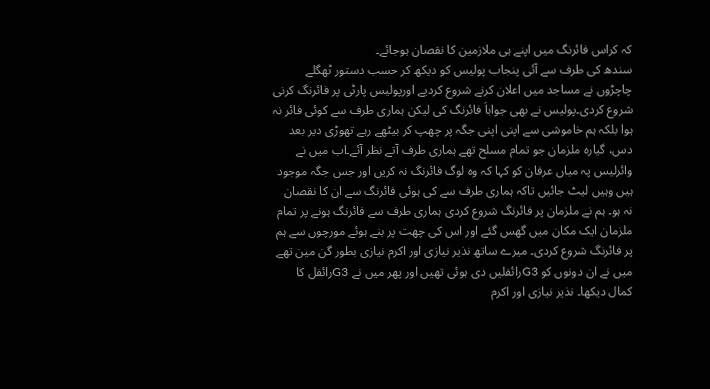کہ کراس فائرنگ میں اپنے ہی ملازمین کا نقصان ہوجائے۔
سندھ کی طرف سے آئی پنجاب پولیس کو دیکھ کر حسب دستور ٹھگلے چاچڑوں نے مساجد میں اعلان کرنے شروع کردیے اورپولیس پارٹی پر فائرنگ کرنی شروع کردی۔پولیس نے بھی جواباَ فائرنگ کی لیکن ہماری طرف سے کوئی فائر نہ ہوا بلکہ ہم خاموشی سے اپنی اپنی جگہ پر چھپ کر بیٹھے رہے تھوڑی دیر بعد دس، گیارہ ملزمان جو تمام مسلح تھے ہماری طرف آتے نظر آئے۔اب میں نے وائرلیس پہ میاں عرفان کو کہا کہ وہ لوگ فائرنگ نہ کریں اور جس جگہ موجود ہیں وہیں لیٹ جائیں تاکہ ہماری طرف سے کی ہوئی فائرنگ سے ان کا نقصان نہ ہو۔ ہم نے ملزمان پر فائرنگ شروع کردی ہماری طرف سے فائرنگ ہونے پر تمام ملزمان ایک مکان میں گھس گئے اور اس کی چھت پر بنے ہوئے مورچوں سے ہم پر فائرنگ شروع کردی۔ میرے ساتھ نذیر نیازی اور اکرم نیازی بطور گن مین تھے میں نے ان دونوں کو G3رائفلیں دی ہوئی تھیں اور پھر میں نے G3رائفل کا کمال دیکھا۔ نذیر نیازی اور اکرم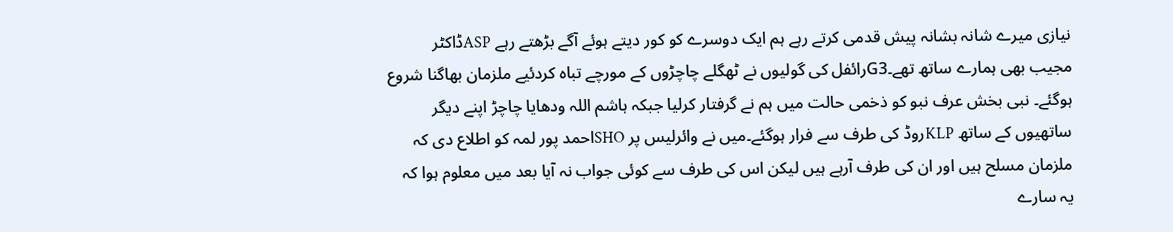نیازی میرے شانہ بشانہ پیش قدمی کرتے رہے ہم ایک دوسرے کو کور دیتے ہوئے آگے بڑھتے رہے ASPڈاکٹر مجیب بھی ہمارے ساتھ تھے۔G3رائفل کی گولیوں نے ٹھگلے چاچڑوں کے مورچے تباہ کردئیے ملزمان بھاگنا شروع ہوگئے۔ نبی بخش عرف نبو کو ذخمی حالت میں ہم نے گرفتار کرلیا جبکہ ہاشم اللہ ودھایا چاچڑ اپنے دیگر ساتھیوں کے ساتھ KLPروڈ کی طرف سے فرار ہوگئے۔میں نے وائرلیس پر SHOاحمد پور لمہ کو اطلاع دی کہ ملزمان مسلح ہیں اور ان کی طرف آرہے ہیں لیکن اس کی طرف سے کوئی جواب نہ آیا بعد میں معلوم ہوا کہ یہ سارے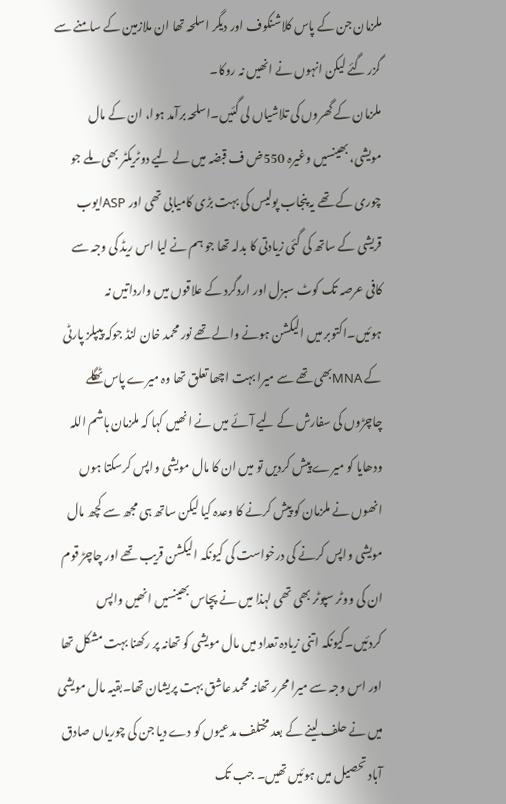ملزمان جن کے پاس کلاشنکوف اور دیگر اسلحہ تھا ان ملازمین کے سامنے سے گزر گئے لیکن انہوں نے انھیں نہ روکا۔
ملزمان کے گھروں کی تلاشیاں لی گئیں۔اسلحہ برآمد ہوا، ان کے مال مویشی، بھینسیں وغیرہ 550ض ف قبضہ میں لے لیے دوٹریکٹر بھی ملے جو چوری کے تھے یہ پنجاب پولیس کی بہت بڑی کامیابی تھی اور ASPایوب قریشی کے ساتھ کی گئی زیادتی کا بدلہ تھا جو ہم نے لیا اس ریڈ کی وجہ سے کافی عرصہ تک کوٹ سبزل اور اردگرد کے علاقوں میں وارداتیں نہ ہوئیں۔اکتوبر میں الیکشن ہونے والے تھے نور محمد خان لنڈ جوکہ پیپلز پارٹی کے MNAبھی تھے سے میرا بہت اچھا تعلق تھا وہ میرے پاس ٹھگلے چاچڑوں کی سفارش کے لیے آئے میں نے انھیں کہا کہ ملزمان ہاشم اللہ ودھایا کو میرے پیش کردیں تو میں ان کا مال مویشی واپس کرسکتا ہوں انھوں نے ملزمان کو پیش کرنے کا وعدہ کیا لیکن ساتھ ہی مجھ سے کچھ مال مویشی واپس کرنے کی درخواست کی کیونکہ الیکشن قریب تھے اور چاچڑ قوم ان کی ووٹر سپوٹر بھی تھی لہذا میں نے پچاس بھینسیں انھیں واپس کردئیں۔کیونکہ اتنی زیادہ تعداد میں مال مویشی کو تھانہ پر رکھنا بہت مشکل تھا اور اس وجہ سے میرا محرر تھانہ محمد عاشق بہت پریشان تھا۔بقیہ مال مویشی میں نے حلف لینے کے بعد مختلف مدعیوں کو دے دیا جن کی چوریاں صادق آباد تحصیل میں ہوئیں تھیں۔ جب تک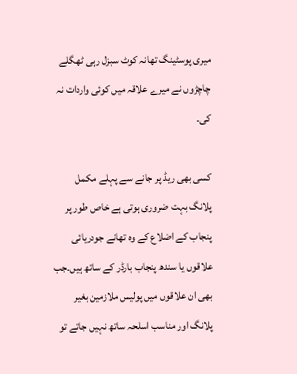میری پوسٹینگ تھانہ کوٹ سبزل رہی ٹھگلے چاچڑوں نے میرے علاقہ میں کوئی واردات نہ کی۔

کسی بھی ریڈ پر جانے سے پہلے مکمل پلانگ بہت ضروری ہوتی ہے خاص طور پر پنجاب کے اضلاع کے وہ تھانے جودریائی علاقوں یا سندھ پنجاب بارڈر کے ساتھ ہیں۔جب بھی ان علاقوں میں پولیس ملازمین بغیر پلانگ اور مناسب اسلحہ ساتھ نہیں جاتے تو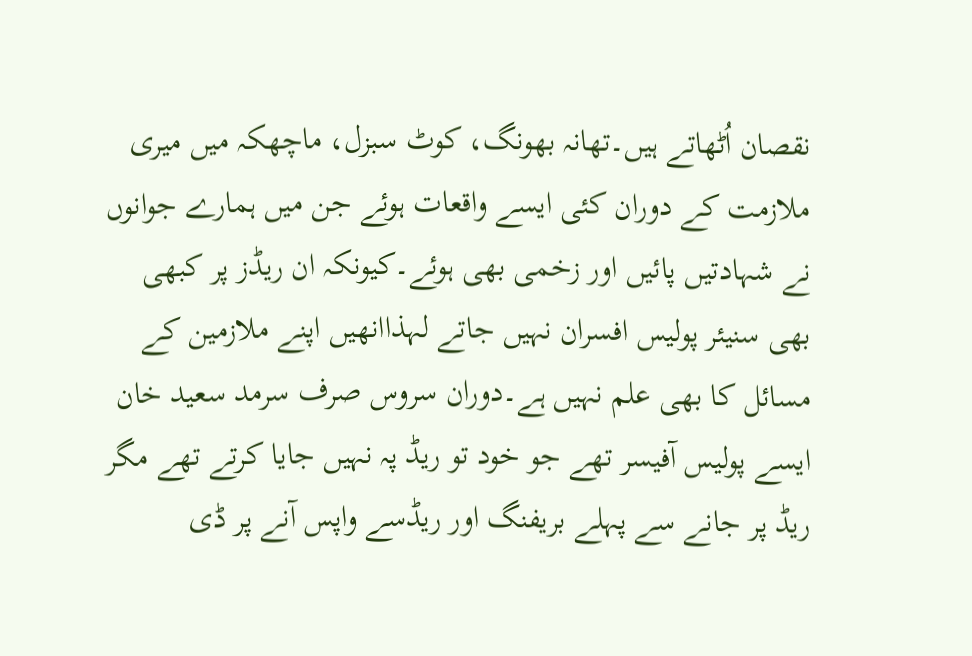نقصان اُٹھاتے ہیں۔تھانہ بھونگ، کوٹ سبزل، ماچھکہ میں میری ملازمت کے دوران کئی ایسے واقعات ہوئے جن میں ہمارے جوانوں نے شہادتیں پائیں اور زخمی بھی ہوئے۔کیونکہ ان ریڈز پر کبھی بھی سنیئر پولیس افسران نہیں جاتے لہذاانھیں اپنے ملازمین کے مسائل کا بھی علم نہیں ہے۔دوران سروس صرف سرمد سعید خان ایسے پولیس آفیسر تھے جو خود تو ریڈ پہ نہیں جایا کرتے تھے مگر ریڈ پر جانے سے پہلے بریفنگ اور ریڈسے واپس آنے پر ڈی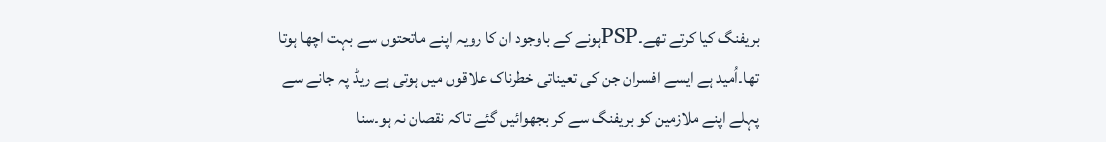بریفنگ کیا کرتے تھے۔PSPہونے کے باوجود ان کا رویہ اپنے ماتحتوں سے بہت اچھا ہوتا تھا۔اُمید ہے ایسے افسران جن کی تعیناتی خطرناک علاقوں میں ہوتی ہے ریڈ پہ جانے سے پہلے اپنے ملازمین کو بریفنگ سے کر بجھوائیں گئے تاکہ نقصان نہ ہو۔سنا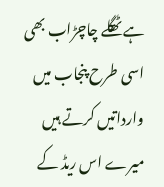ہے ٹھگلے چاچڑاب بھی اسی طرح پنجاب میں وارداتیں کرتے ہیں میرے اس ریڈ کے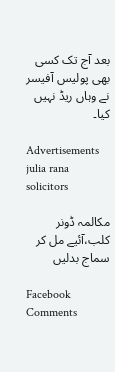بعد آج تک کسی بھی پولیس آفیسر نے وہاں ریڈ نہیں کیا۔

Advertisements
julia rana solicitors

مکالمہ ڈونر کلب،آئیے مل کر سماج بدلیں

Facebook Comments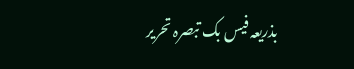بذریعہ فیس بک تبصرہ تحریر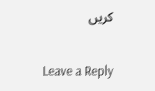کریں

Leave a Reply